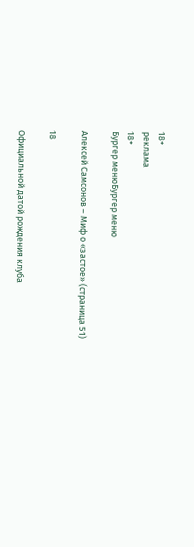18+
реклама
18+
Бургер менюБургер меню

Алексей Самсонов – Миф о «застое» (страница 51)

18

Официальной датой рождения клуба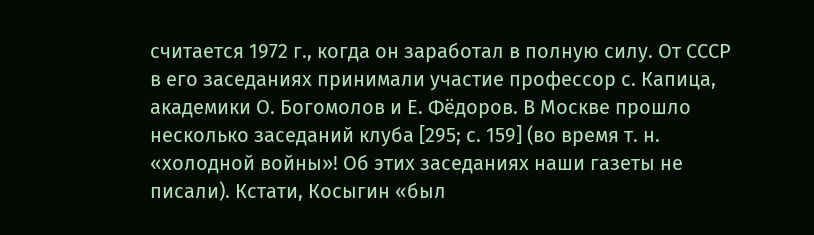считается 1972 г., когда он заработал в полную силу. От СССР в его заседаниях принимали участие профессор с. Капица, академики О. Богомолов и Е. Фёдоров. В Москве прошло несколько заседаний клуба [295; с. 159] (во время т. н. «холодной войны»! Об этих заседаниях наши газеты не писали). Кстати, Косыгин «был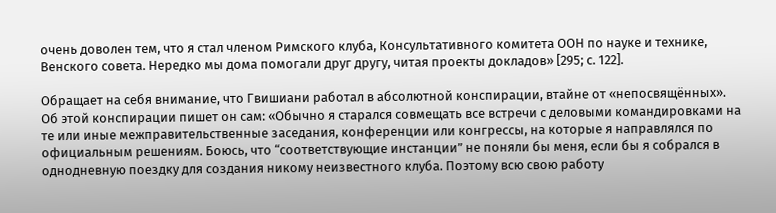очень доволен тем, что я стал членом Римского клуба, Консультативного комитета ООН по науке и технике, Венского совета. Нередко мы дома помогали друг другу, читая проекты докладов» [295; с. 122].

Обращает на себя внимание, что Гвишиани работал в абсолютной конспирации, втайне от «непосвящённых». Об этой конспирации пишет он сам: «Обычно я старался совмещать все встречи с деловыми командировками на те или иные межправительственные заседания, конференции или конгрессы, на которые я направлялся по официальным решениям. Боюсь, что “соответствующие инстанции” не поняли бы меня, если бы я собрался в однодневную поездку для создания никому неизвестного клуба. Поэтому всю свою работу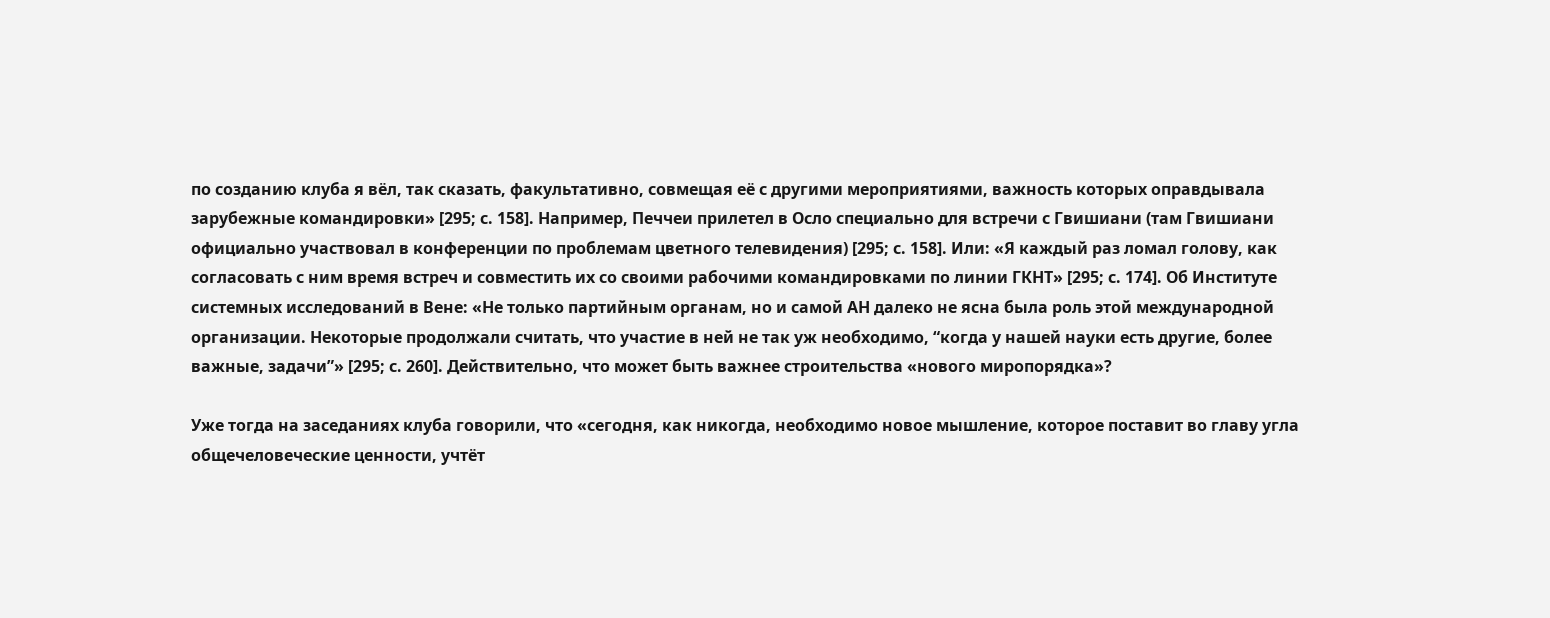по созданию клуба я вёл, так сказать, факультативно, совмещая её с другими мероприятиями, важность которых оправдывала зарубежные командировки» [295; с. 158]. Например, Печчеи прилетел в Осло специально для встречи с Гвишиани (там Гвишиани официально участвовал в конференции по проблемам цветного телевидения) [295; с. 158]. Или: «Я каждый раз ломал голову, как согласовать с ним время встреч и совместить их со своими рабочими командировками по линии ГКНТ» [295; с. 174]. Об Институте системных исследований в Вене: «Не только партийным органам, но и самой АН далеко не ясна была роль этой международной организации. Некоторые продолжали считать, что участие в ней не так уж необходимо, “когда у нашей науки есть другие, более важные, задачи”» [295; с. 260]. Действительно, что может быть важнее строительства «нового миропорядка»?

Уже тогда на заседаниях клуба говорили, что «сегодня, как никогда, необходимо новое мышление, которое поставит во главу угла общечеловеческие ценности, учтёт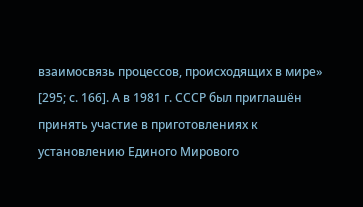взаимосвязь процессов, происходящих в мире» [295; с. 166]. А в 1981 г. СССР был приглашён принять участие в приготовлениях к установлению Единого Мирового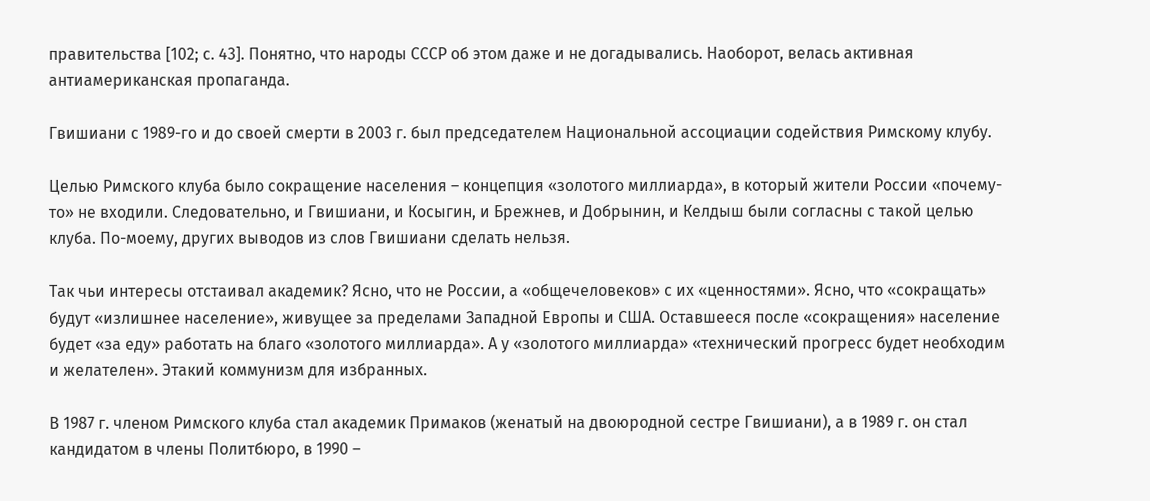правительства [102; с. 43]. Понятно, что народы СССР об этом даже и не догадывались. Наоборот, велась активная антиамериканская пропаганда.

Гвишиани с 1989-го и до своей смерти в 2003 г. был председателем Национальной ассоциации содействия Римскому клубу.

Целью Римского клуба было сокращение населения – концепция «золотого миллиарда», в который жители России «почему-то» не входили. Следовательно, и Гвишиани, и Косыгин, и Брежнев, и Добрынин, и Келдыш были согласны с такой целью клуба. По-моему, других выводов из слов Гвишиани сделать нельзя.

Так чьи интересы отстаивал академик? Ясно, что не России, а «общечеловеков» с их «ценностями». Ясно, что «сокращать» будут «излишнее население», живущее за пределами Западной Европы и США. Оставшееся после «сокращения» население будет «за еду» работать на благо «золотого миллиарда». А у «золотого миллиарда» «технический прогресс будет необходим и желателен». Этакий коммунизм для избранных.

В 1987 г. членом Римского клуба стал академик Примаков (женатый на двоюродной сестре Гвишиани), а в 1989 г. он стал кандидатом в члены Политбюро, в 1990 –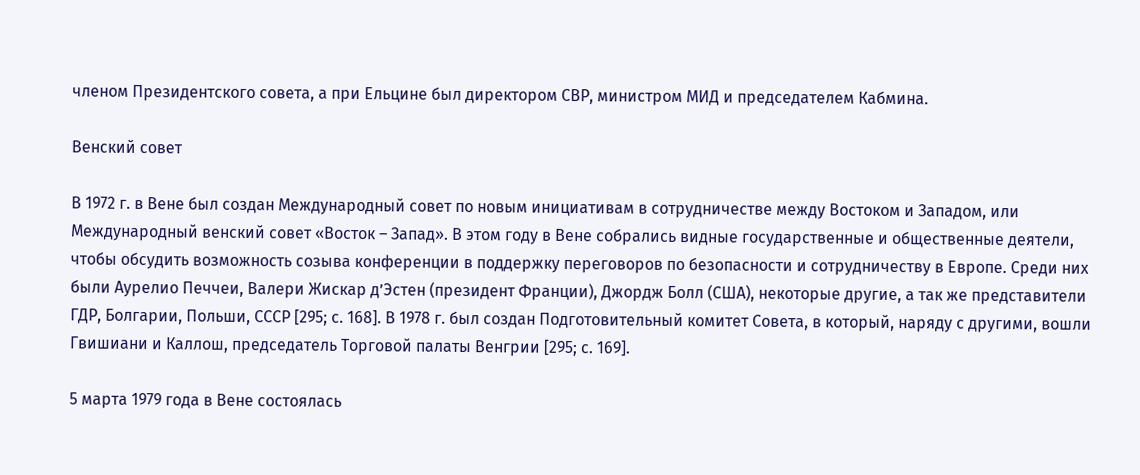членом Президентского совета, а при Ельцине был директором СВР, министром МИД и председателем Кабмина.

Венский совет

В 1972 г. в Вене был создан Международный совет по новым инициативам в сотрудничестве между Востоком и Западом, или Международный венский совет «Восток – Запад». В этом году в Вене собрались видные государственные и общественные деятели, чтобы обсудить возможность созыва конференции в поддержку переговоров по безопасности и сотрудничеству в Европе. Среди них были Аурелио Печчеи, Валери Жискар д’Эстен (президент Франции), Джордж Болл (США), некоторые другие, а так же представители ГДР, Болгарии, Польши, СССР [295; с. 168]. В 1978 г. был создан Подготовительный комитет Совета, в который, наряду с другими, вошли Гвишиани и Каллош, председатель Торговой палаты Венгрии [295; с. 169].

5 марта 1979 года в Вене состоялась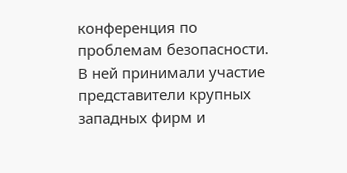конференция по проблемам безопасности. В ней принимали участие представители крупных западных фирм и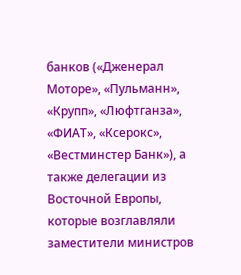банков («Дженерал Моторе», «Пульманн», «Крупп», «Люфтганза», «ФИАТ», «Ксерокс», «Вестминстер Банк»), а также делегации из Восточной Европы, которые возглавляли заместители министров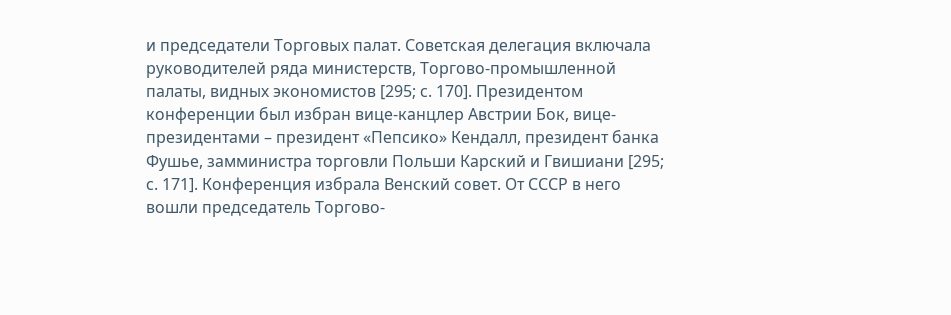и председатели Торговых палат. Советская делегация включала руководителей ряда министерств, Торгово-промышленной палаты, видных экономистов [295; с. 170]. Президентом конференции был избран вице-канцлер Австрии Бок, вице-президентами – президент «Пепсико» Кендалл, президент банка Фушье, замминистра торговли Польши Карский и Гвишиани [295; с. 171]. Конференция избрала Венский совет. От СССР в него вошли председатель Торгово-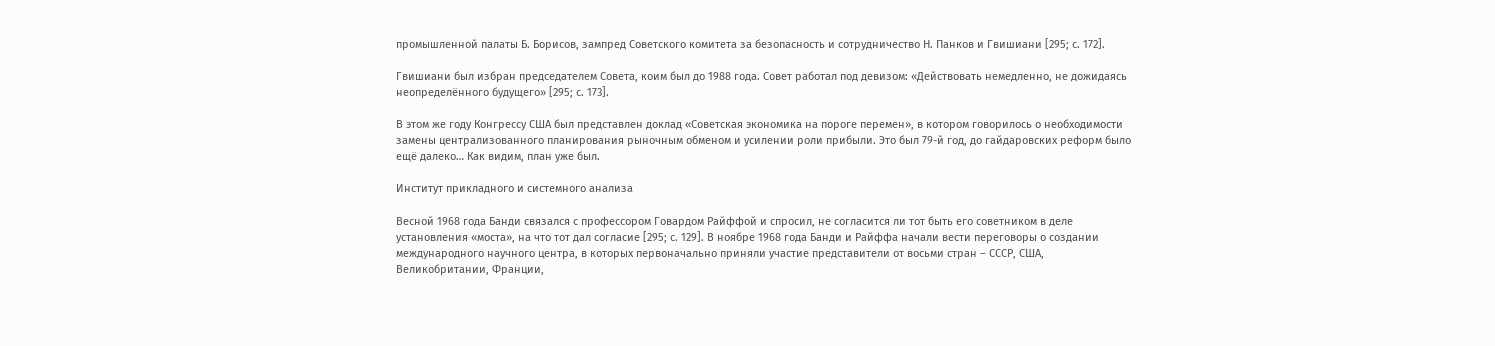промышленной палаты Б. Борисов, зампред Советского комитета за безопасность и сотрудничество Н. Панков и Гвишиани [295; с. 172].

Гвишиани был избран председателем Совета, коим был до 1988 года. Совет работал под девизом: «Действовать немедленно, не дожидаясь неопределённого будущего» [295; с. 173].

В этом же году Конгрессу США был представлен доклад «Советская экономика на пороге перемен», в котором говорилось о необходимости замены централизованного планирования рыночным обменом и усилении роли прибыли. Это был 79-й год, до гайдаровских реформ было ещё далеко… Как видим, план уже был.

Институт прикладного и системного анализа

Весной 1968 года Банди связался с профессором Говардом Райффой и спросил, не согласится ли тот быть его советником в деле установления «моста», на что тот дал согласие [295; с. 129]. В ноябре 1968 года Банди и Райффа начали вести переговоры о создании международного научного центра, в которых первоначально приняли участие представители от восьми стран – СССР, США, Великобритании, Франции,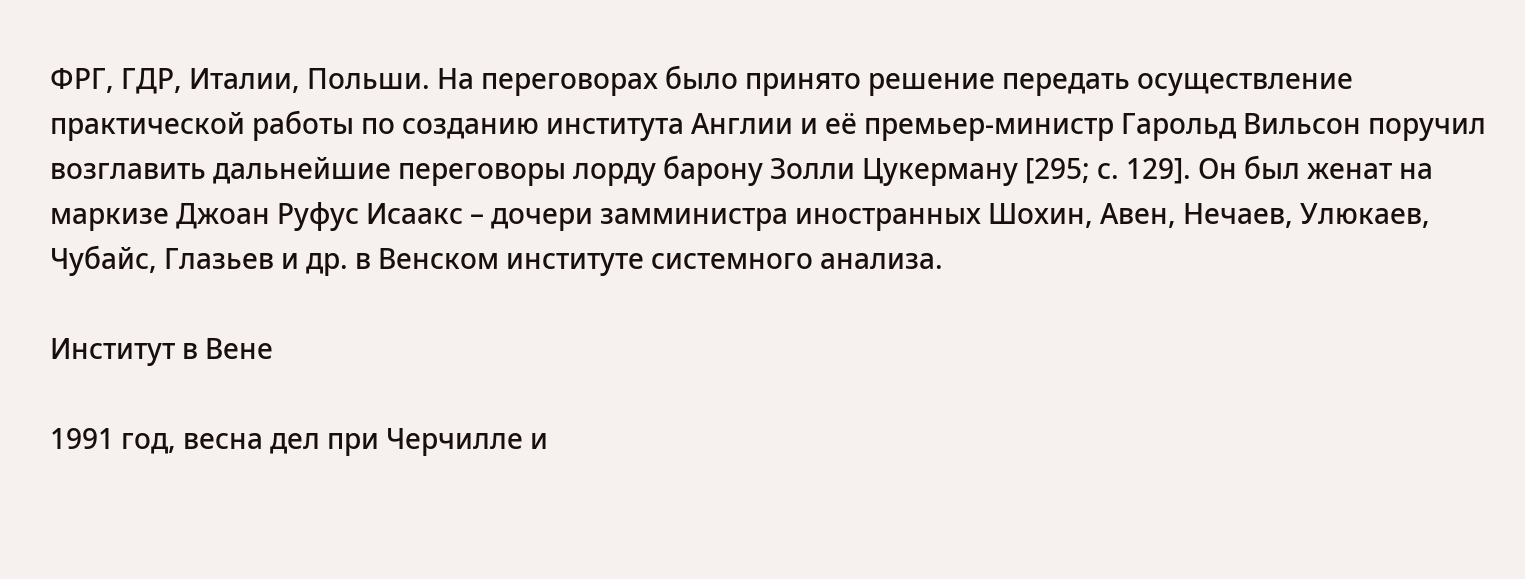ФРГ, ГДР, Италии, Польши. На переговорах было принято решение передать осуществление практической работы по созданию института Англии и её премьер-министр Гарольд Вильсон поручил возглавить дальнейшие переговоры лорду барону Золли Цукерману [295; с. 129]. Он был женат на маркизе Джоан Руфус Исаакс – дочери замминистра иностранных Шохин, Авен, Нечаев, Улюкаев, Чубайс, Глазьев и др. в Венском институте системного анализа.

Институт в Вене

1991 год, весна дел при Черчилле и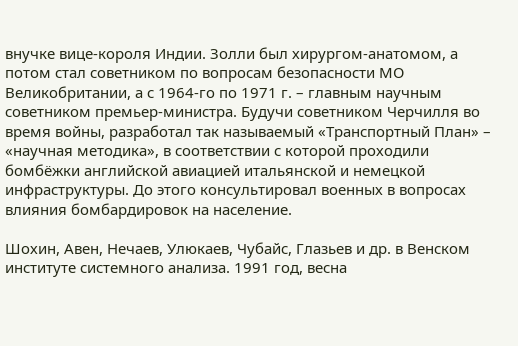внучке вице-короля Индии. Золли был хирургом-анатомом, а потом стал советником по вопросам безопасности МО Великобритании, а с 1964-го по 1971 г. – главным научным советником премьер-министра. Будучи советником Черчилля во время войны, разработал так называемый «Транспортный План» – «научная методика», в соответствии с которой проходили бомбёжки английской авиацией итальянской и немецкой инфраструктуры. До этого консультировал военных в вопросах влияния бомбардировок на население.

Шохин, Авен, Нечаев, Улюкаев, Чубайс, Глазьев и др. в Венском институте системного анализа. 1991 год, весна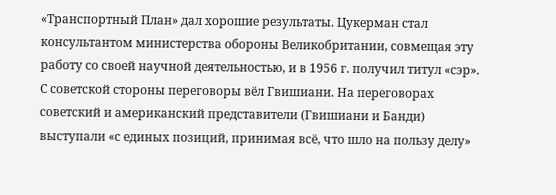«Транспортный План» дал хорошие результаты. Цукерман стал консультантом министерства обороны Великобритании, совмещая эту работу со своей научной деятельностью, и в 1956 г. получил титул «сэр». С советской стороны переговоры вёл Гвишиани. На переговорах советский и американский представители (Гвишиани и Банди) выступали «с единых позиций, принимая всё, что шло на пользу делу»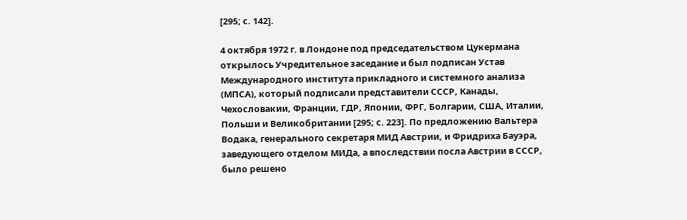[295; с. 142].

4 октября 1972 г. в Лондоне под председательством Цукермана открылось Учредительное заседание и был подписан Устав Международного института прикладного и системного анализа (МПСА), который подписали представители СССР, Канады, Чехословакии, Франции, ГДР, Японии, ФРГ, Болгарии, США, Италии, Польши и Великобритании [295; с. 223]. По предложению Вальтера Водака, генерального секретаря МИД Австрии, и Фридриха Бауэра, заведующего отделом МИДа, а впоследствии посла Австрии в СССР, было решено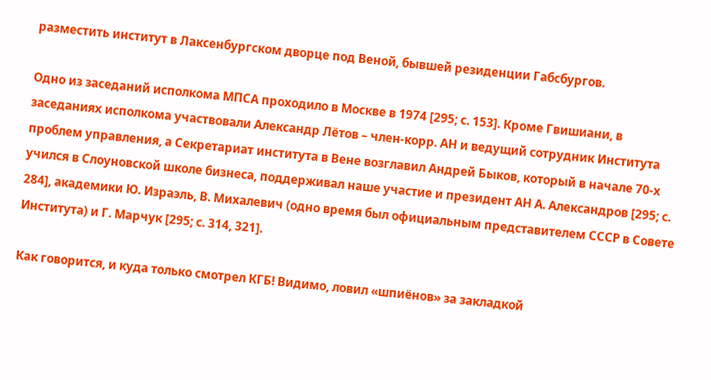разместить институт в Лаксенбургском дворце под Веной, бывшей резиденции Габсбургов.

Одно из заседаний исполкома МПСА проходило в Москве в 1974 [295; с. 153]. Кроме Гвишиани, в заседаниях исполкома участвовали Александр Лётов – член-корр. АН и ведущий сотрудник Института проблем управления, а Секретариат института в Вене возглавил Андрей Быков, который в начале 70-х учился в Слоуновской школе бизнеса, поддерживал наше участие и президент АН А. Александров [295; с. 284], академики Ю. Израэль, В. Михалевич (одно время был официальным представителем СССР в Совете Института) и Г. Марчук [295; с. 314, 321].

Как говорится, и куда только смотрел КГБ! Видимо, ловил «шпиёнов» за закладкой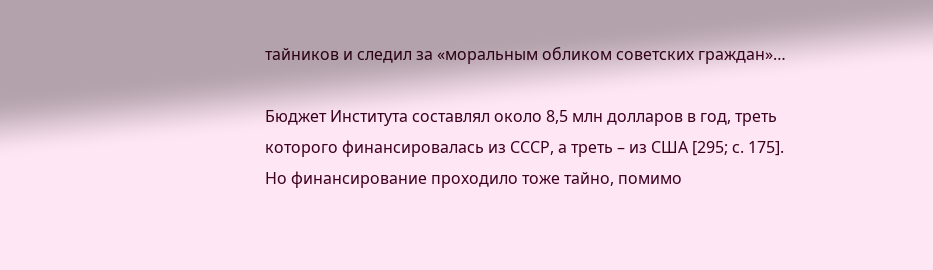тайников и следил за «моральным обликом советских граждан»…

Бюджет Института составлял около 8,5 млн долларов в год, треть которого финансировалась из СССР, а треть – из США [295; с. 175]. Но финансирование проходило тоже тайно, помимо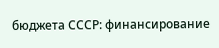бюджета СССР: финансирование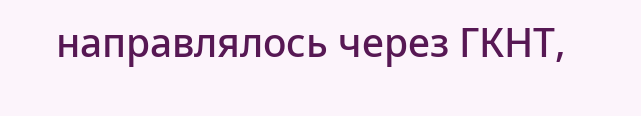направлялось через ГКНТ,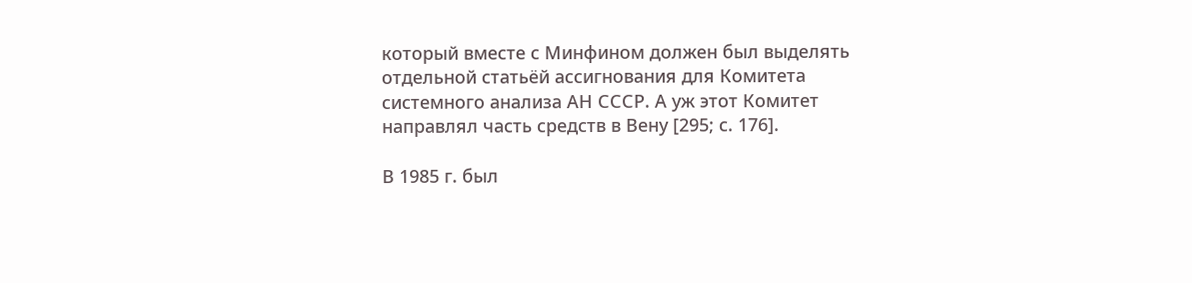который вместе с Минфином должен был выделять отдельной статьёй ассигнования для Комитета системного анализа АН СССР. А уж этот Комитет направлял часть средств в Вену [295; с. 176].

В 1985 г. был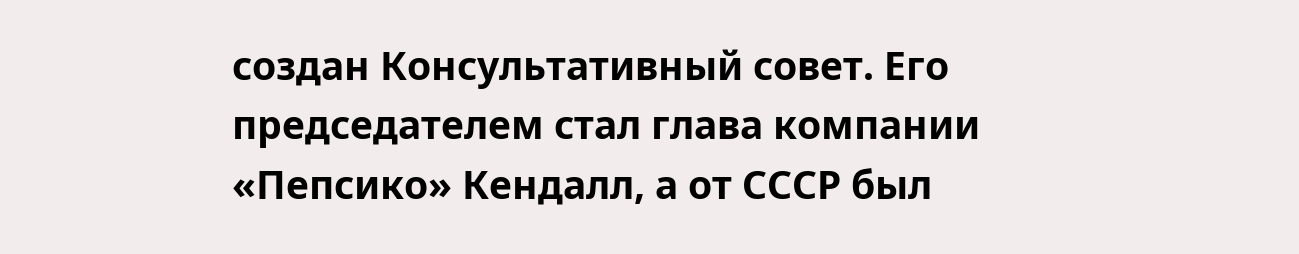создан Консультативный совет. Его председателем стал глава компании «Пепсико» Кендалл, а от СССР был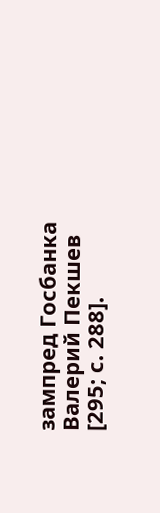зампред Госбанка Валерий Пекшев [295; с. 288].